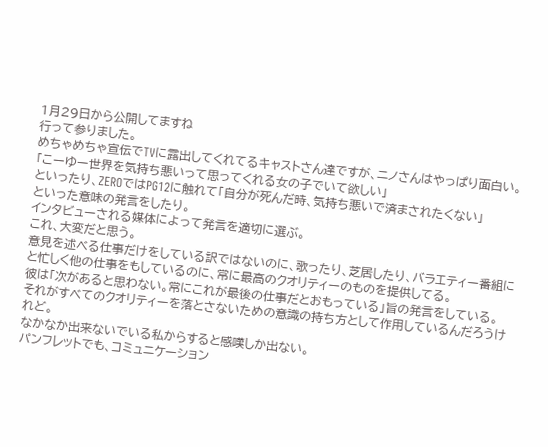1月29日から公開してますね
行って参りました。
めちゃめちゃ宣伝でTVに露出してくれてるキャストさん達ですが、ニノさんはやっぱり面白い。
「こーゆー世界を気持ち悪いって思ってくれる女の子でいて欲しい」
といったり、ZEROではPG12に触れて「自分が死んだ時、気持ち悪いで済まされたくない」
といった意味の発言をしたり。
インタビューされる媒体によって発言を適切に選ぶ。
これ、大変だと思う。
意見を述べる仕事だけをしている訳ではないのに、歌ったり、芝居したり、バラエティー番組にと忙しく他の仕事をもしているのに、常に最高のクオリティーのものを提供してる。
彼は「次があると思わない。常にこれが最後の仕事だとおもっている」旨の発言をしている。
それがすべてのクオリティーを落とさないための意識の持ち方として作用しているんだろうけれど。
なかなか出来ないでいる私からすると感嘆しか出ない。
パンフレットでも、コミュニケーション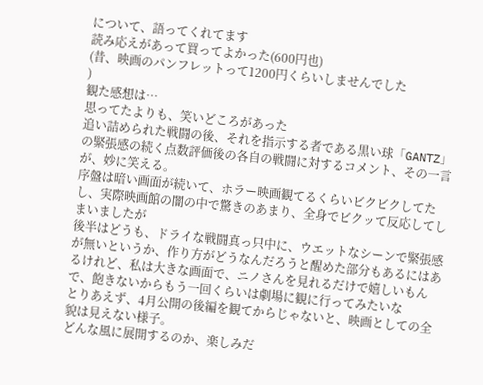について、語ってくれてます
読み応えがあって買ってよかった(600円也)
(昔、映画のパンフレットって1200円くらいしませんでした
)
観た感想は…
思ってたよりも、笑いどころがあった
追い詰められた戦闘の後、それを指示する者である黒い球「GANTZ」の緊張感の続く点数評価後の各自の戦闘に対するコメント、その一言が、妙に笑える。
序盤は暗い画面が続いて、ホラー映画観てるくらいビクビクしてたし、実際映画館の闇の中で驚きのあまり、全身でビクッて反応してしまいましたが
後半はどうも、ドライな戦闘真っ只中に、ウエットなシーンで緊張感が無いというか、作り方がどうなんだろうと醒めた部分もあるにはあるけれど、私は大きな画面で、ニノさんを見れるだけで嬉しいもんで、飽きないからもう一回くらいは劇場に観に行ってみたいな
とりあえず、4月公開の後編を観てからじゃないと、映画としての全貌は見えない様子。
どんな風に展開するのか、楽しみだ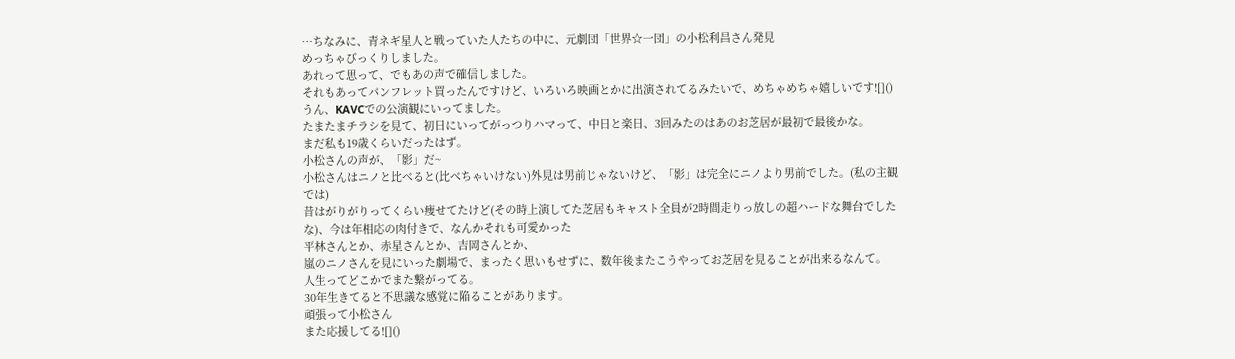…ちなみに、青ネギ星人と戦っていた人たちの中に、元劇団「世界☆一団」の小松利昌さん発見
めっちゃびっくりしました。
あれって思って、でもあの声で確信しました。
それもあってパンフレット買ったんですけど、いろいろ映画とかに出演されてるみたいで、めちゃめちゃ嬉しいです![]()
うん、KAVCでの公演観にいってました。
たまたまチラシを見て、初日にいってがっつりハマって、中日と楽日、3回みたのはあのお芝居が最初で最後かな。
まだ私も19歳くらいだったはず。
小松さんの声が、「影」だ~
小松さんはニノと比べると(比べちゃいけない)外見は男前じゃないけど、「影」は完全にニノより男前でした。(私の主観では)
昔はがりがりってくらい痩せてたけど(その時上演してた芝居もキャスト全員が2時間走りっ放しの超ハードな舞台でしたな)、今は年相応の肉付きで、なんかそれも可愛かった
平林さんとか、赤星さんとか、吉岡さんとか、
嵐のニノさんを見にいった劇場で、まったく思いもせずに、数年後またこうやってお芝居を見ることが出来るなんて。
人生ってどこかでまた繋がってる。
30年生きてると不思議な感覚に陥ることがあります。
頑張って小松さん
また応援してる![]()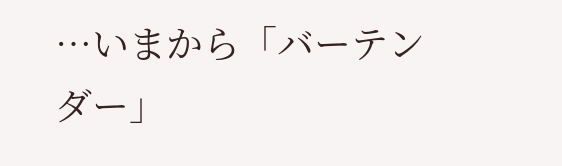…いまから「バーテンダー」